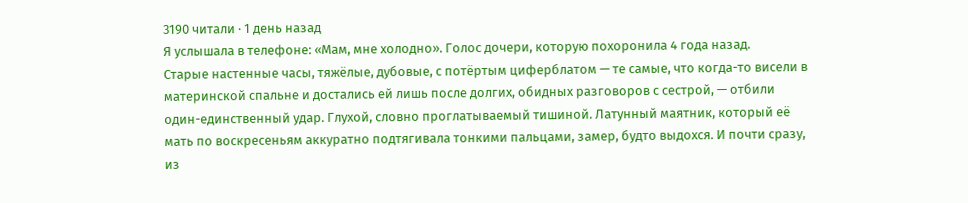3190 читали · 1 день назад
Я услышала в телефоне: «Мам, мне холодно». Голос дочери, которую похоронила 4 года назад.
Старые настенные часы, тяжёлые, дубовые, с потёртым циферблатом — те самые, что когда-то висели в материнской спальне и достались ей лишь после долгих, обидных разговоров с сестрой, — отбили один-единственный удар. Глухой, словно проглатываемый тишиной. Латунный маятник, который её мать по воскресеньям аккуратно подтягивала тонкими пальцами, замер, будто выдохся. И почти сразу, из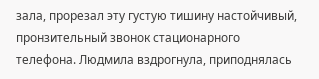зала, прорезал эту густую тишину настойчивый, пронзительный звонок стационарного телефона. Людмила вздрогнула, приподнялась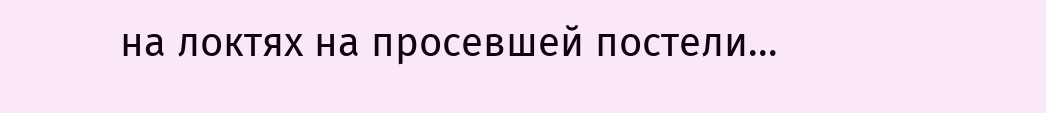на локтях на просевшей постели...